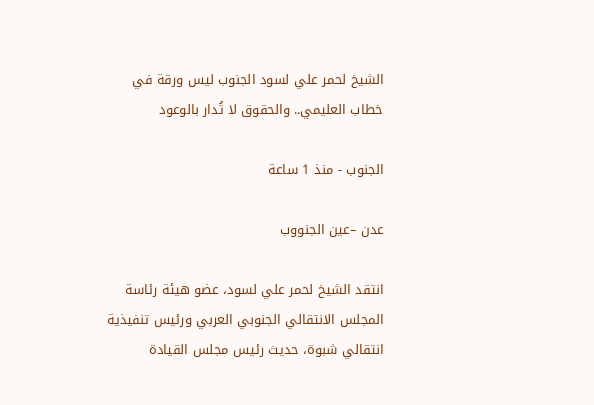الشيخ لحمر علي لسود الجنوب ليس ورقة في خطاب العليمي.. والحقوق لا تُدار بالوعود

الجنوب - منذ 1 ساعة

عدن –عين الجنووب

انتقد الشيخ لحمر علي لسود، عضو هيئة رئاسة المجلس الانتقالي الجنوبي العربي ورئيس تنفيذية انتقالي شبوة، حديث رئيس مجلس القيادة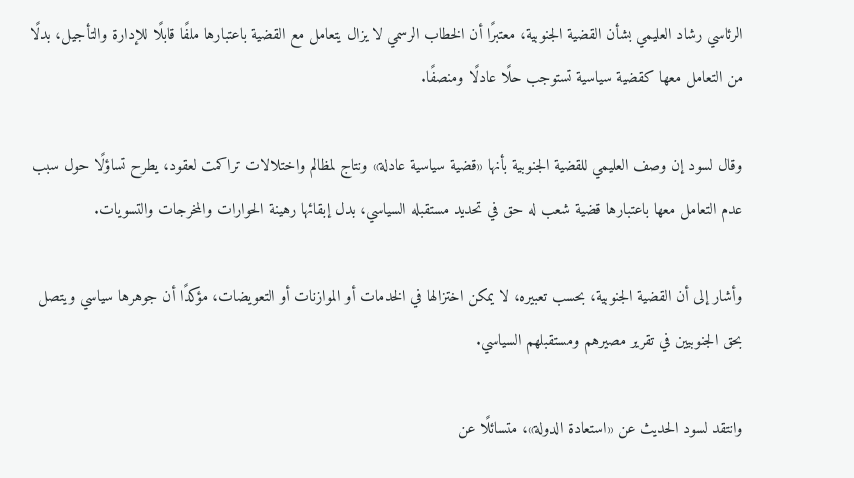الرئاسي رشاد العليمي بشأن القضية الجنوبية، معتبرًا أن الخطاب الرسمي لا يزال يتعامل مع القضية باعتبارها ملفًا قابلًا للإدارة والتأجيل، بدلًا من التعامل معها كقضية سياسية تستوجب حلًا عادلًا ومنصفًا.

وقال لسود إن وصف العليمي للقضية الجنوبية بأنها «قضية سياسية عادلة» ونتاج لمظالم واختلالات تراكمت لعقود، يطرح تساؤلًا حول سبب عدم التعامل معها باعتبارها قضية شعب له حق في تحديد مستقبله السياسي، بدل إبقائها رهينة الحوارات والمخرجات والتسويات.

وأشار إلى أن القضية الجنوبية، بحسب تعبيره، لا يمكن اختزالها في الخدمات أو الموازنات أو التعويضات، مؤكدًا أن جوهرها سياسي ويتصل بحق الجنوبيين في تقرير مصيرهم ومستقبلهم السياسي.

وانتقد لسود الحديث عن «استعادة الدولة»، متسائلًا عن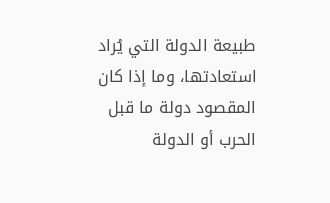طبيعة الدولة التي يُراد استعادتها، وما إذا كان المقصود دولة ما قبل الحرب أو الدولة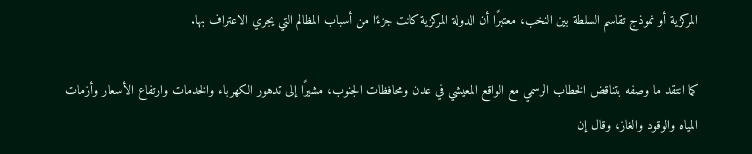المركزية أو نموذج تقاسم السلطة بين النخب، معتبرًا أن الدولة المركزية كانت جزءًا من أسباب المظالم التي يجري الاعتراف بها.

كما انتقد ما وصفه بتناقض الخطاب الرسمي مع الواقع المعيشي في عدن ومحافظات الجنوب، مشيرًا إلى تدهور الكهرباء والخدمات وارتفاع الأسعار وأزمات المياه والوقود والغاز، وقال إن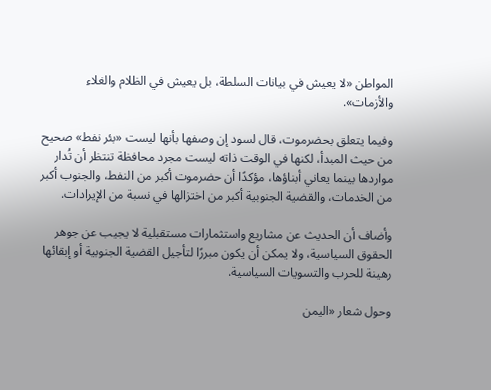المواطن «لا يعيش في بيانات السلطة، بل يعيش في الظلام والغلاء والأزمات».

وفيما يتعلق بحضرموت، قال لسود إن وصفها بأنها ليست «بئر نفط» صحيح من حيث المبدأ، لكنها في الوقت ذاته ليست مجرد محافظة تنتظر أن تُدار مواردها بينما يعاني أبناؤها، مؤكدًا أن حضرموت أكبر من النفط، والجنوب أكبر من الخدمات، والقضية الجنوبية أكبر من اختزالها في نسبة من الإيرادات.

وأضاف أن الحديث عن مشاريع واستثمارات مستقبلية لا يجيب عن جوهر الحقوق السياسية، ولا يمكن أن يكون مبررًا لتأجيل القضية الجنوبية أو إبقائها رهينة للحرب والتسويات السياسية.

وحول شعار «اليمن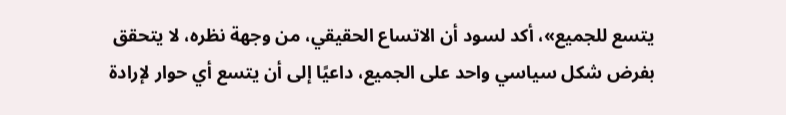يتسع للجميع»، أكد لسود أن الاتساع الحقيقي، من وجهة نظره، لا يتحقق بفرض شكل سياسي واحد على الجميع، داعيًا إلى أن يتسع أي حوار لإرادة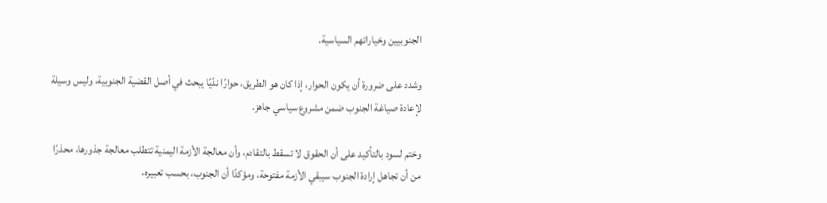الجنوبيين وخياراتهم السياسية.

وشدد على ضرورة أن يكون الحوار، إذا كان هو الطريق، حوارًا ندّيًا يبحث في أصل القضية الجنوبية، وليس وسيلة لإعادة صياغة الجنوب ضمن مشروع سياسي جاهز.

وختم لسود بالتأكيد على أن الحقوق لا تسقط بالتقادم، وأن معالجة الأزمة اليمنية تتطلب معالجة جذورها، محذرًا من أن تجاهل إرادة الجنوب سيبقي الأزمة مفتوحة، ومؤكدًا أن الجنوب، بحسب تعبيره،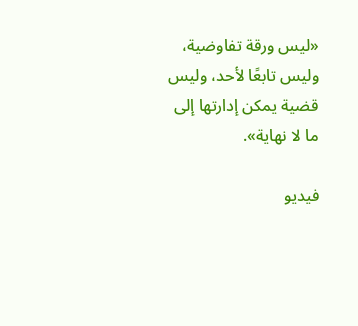«ليس ورقة تفاوضية، وليس تابعًا لأحد، وليس قضية يمكن إدارتها إلى ما لا نهاية».

فيديو